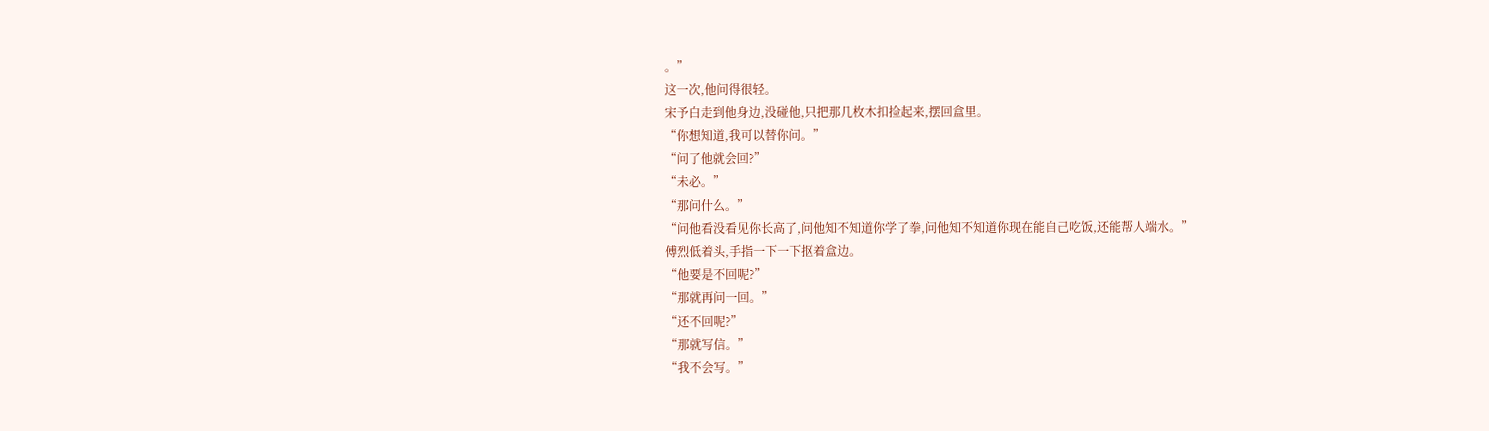。”
这一次,他问得很轻。
宋予白走到他身边,没碰他,只把那几枚木扣捡起来,摆回盒里。
“你想知道,我可以替你问。”
“问了他就会回?”
“未必。”
“那问什么。”
“问他看没看见你长高了,问他知不知道你学了拳,问他知不知道你现在能自己吃饭,还能帮人端水。”
傅烈低着头,手指一下一下抠着盒边。
“他要是不回呢?”
“那就再问一回。”
“还不回呢?”
“那就写信。”
“我不会写。”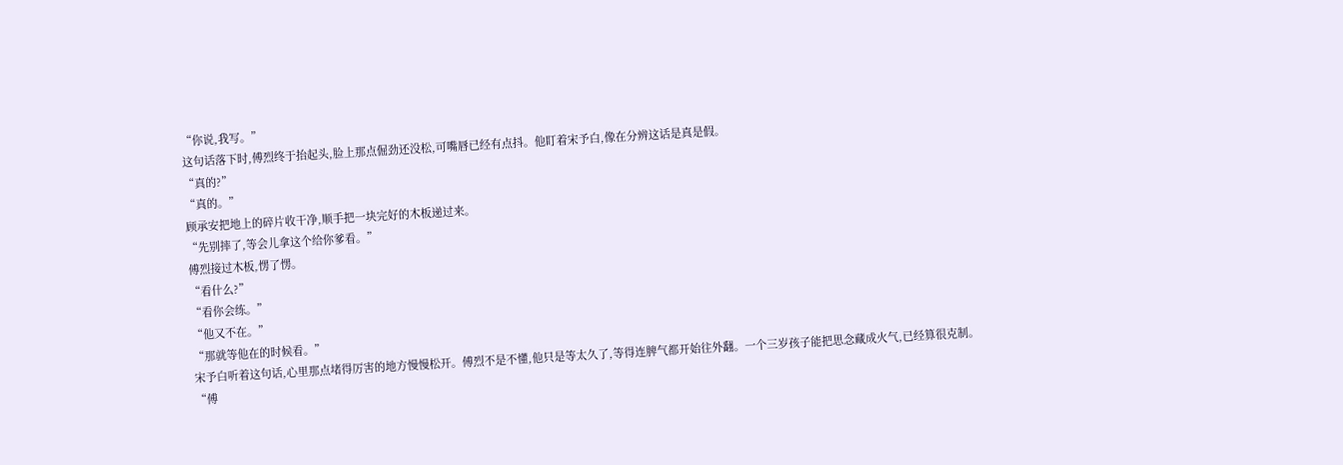“你说,我写。”
这句话落下时,傅烈终于抬起头,脸上那点倔劲还没松,可嘴唇已经有点抖。他盯着宋予白,像在分辨这话是真是假。
“真的?”
“真的。”
顾承安把地上的碎片收干净,顺手把一块完好的木板递过来。
“先别摔了,等会儿拿这个给你爹看。”
傅烈接过木板,愣了愣。
“看什么?”
“看你会练。”
“他又不在。”
“那就等他在的时候看。”
宋予白听着这句话,心里那点堵得厉害的地方慢慢松开。傅烈不是不懂,他只是等太久了,等得连脾气都开始往外翻。一个三岁孩子能把思念藏成火气,已经算很克制。
“傅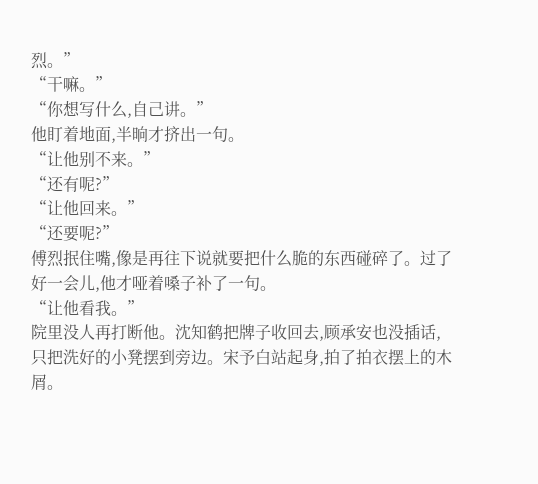烈。”
“干嘛。”
“你想写什么,自己讲。”
他盯着地面,半晌才挤出一句。
“让他别不来。”
“还有呢?”
“让他回来。”
“还要呢?”
傅烈抿住嘴,像是再往下说就要把什么脆的东西碰碎了。过了好一会儿,他才哑着嗓子补了一句。
“让他看我。”
院里没人再打断他。沈知鹤把牌子收回去,顾承安也没插话,只把洗好的小凳摆到旁边。宋予白站起身,拍了拍衣摆上的木屑。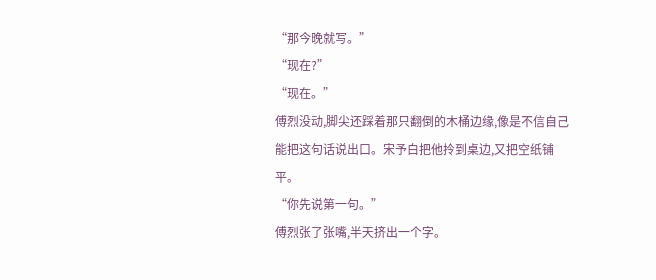“那今晚就写。”
“现在?”
“现在。”
傅烈没动,脚尖还踩着那只翻倒的木桶边缘,像是不信自己能把这句话说出口。宋予白把他拎到桌边,又把空纸铺平。
“你先说第一句。”
傅烈张了张嘴,半天挤出一个字。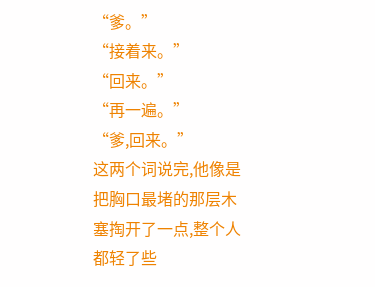“爹。”
“接着来。”
“回来。”
“再一遍。”
“爹,回来。”
这两个词说完,他像是把胸口最堵的那层木塞掏开了一点,整个人都轻了些